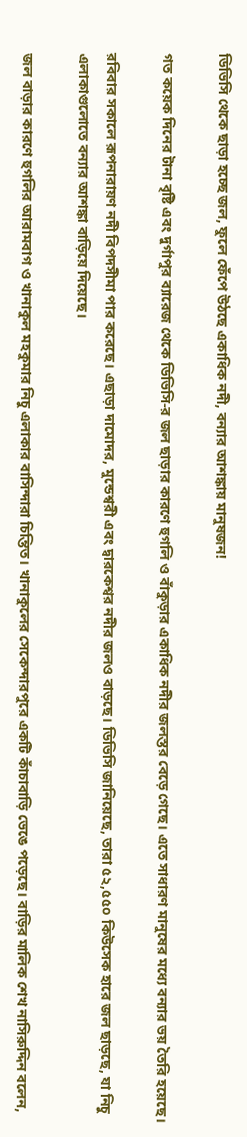ডিভিসি থেকে ছাড়া হচ্ছে জল, ফুলে ফেঁপে উঠছে একাধিক নদী, বন্যার আশঙ্কায় মানুষজন!

গত কয়েক দিনের টানা বৃষ্টি এবং দুর্গাপুর ব্যারেজ থেকে ডিভিসি-র জল ছাড়ার কারণে হুগলি ও বাঁকুড়ার একাধিক নদীর জলস্তর বেড়ে গেছে। এতে সাধারণ মানুষের মধ্যে বন্যার ভয় তৈরি হয়েছে।

রবিবার সকালে রূপনারায়ণ নদী বিপদসীমা পার করেছে। এছাড়া দামোদর, মুন্ডেশ্বরী এবং দ্বারকেশ্বর নদীর জলও বাড়ছে। ডিভিসি জানিয়েছে, তারা ৫২,৫৫০ কিউসেক হারে জল ছাড়ছে, যা নিচু এলাকাগুলোতে বন্যার আশঙ্কা বাড়িয়ে দিয়েছে।

জল বাড়ার কারণে হুগলির আরামবাগ ও খানাকুল মহকুমার নিচু এলাকার বাসিন্দারা চিন্তিত। খানাকুলের সেকেন্দারপুরে একটি কাঁচাবাড়ি ভেঙে পড়েছে। বাড়ির মালিক শেখ নাসিরুদ্দিন বলেন,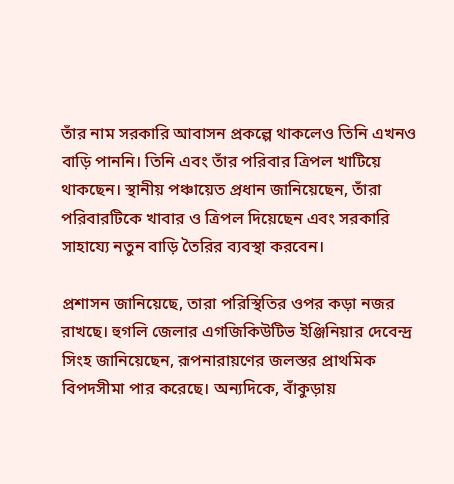তাঁর নাম সরকারি আবাসন প্রকল্পে থাকলেও তিনি এখনও বাড়ি পাননি। তিনি এবং তাঁর পরিবার ত্রিপল খাটিয়ে থাকছেন। স্থানীয় পঞ্চায়েত প্রধান জানিয়েছেন, তাঁরা পরিবারটিকে খাবার ও ত্রিপল দিয়েছেন এবং সরকারি সাহায্যে নতুন বাড়ি তৈরির ব্যবস্থা করবেন।

প্রশাসন জানিয়েছে, তারা পরিস্থিতির ওপর কড়া নজর রাখছে। হুগলি জেলার এগজিকিউটিভ ইঞ্জিনিয়ার দেবেন্দ্র সিংহ জানিয়েছেন, রূপনারায়ণের জলস্তর প্রাথমিক বিপদসীমা পার করেছে। অন্যদিকে, বাঁকুড়ায়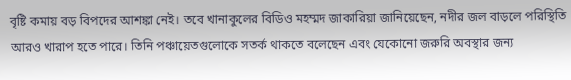বৃষ্টি কমায় বড় বিপদের আশঙ্কা নেই। তবে খানাকুলের বিডিও মহম্মদ জাকারিয়া জানিয়েছেন, নদীর জল বাড়লে পরিস্থিতি আরও খারাপ হতে পারে। তিনি পঞ্চায়েতগুলোকে সতর্ক থাকতে বলেছেন এবং যেকোনো জরুরি অবস্থার জন্য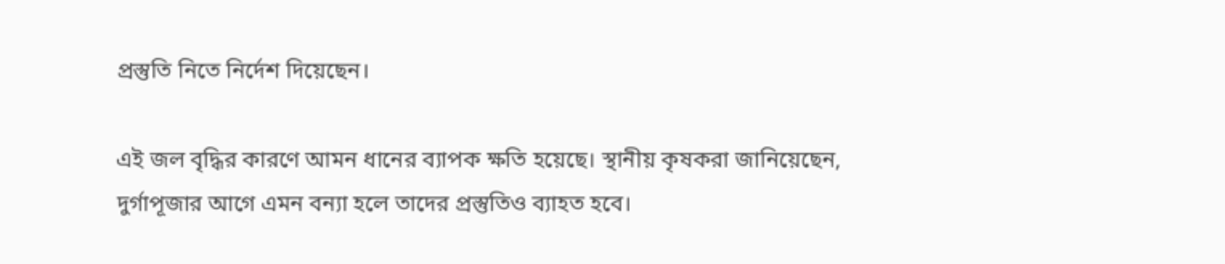প্রস্তুতি নিতে নির্দেশ দিয়েছেন।

এই জল বৃদ্ধির কারণে আমন ধানের ব্যাপক ক্ষতি হয়েছে। স্থানীয় কৃষকরা জানিয়েছেন, দুর্গাপূজার আগে এমন বন্যা হলে তাদের প্রস্তুতিও ব্যাহত হবে।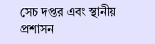সেচ দপ্তর এবং স্থানীয় প্রশাসন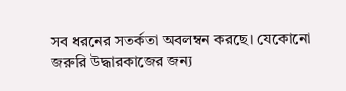সব ধরনের সতর্কতা অবলম্বন করছে। যেকোনো জরুরি উদ্ধারকাজের জন্য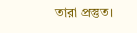তারা প্রস্তুত।